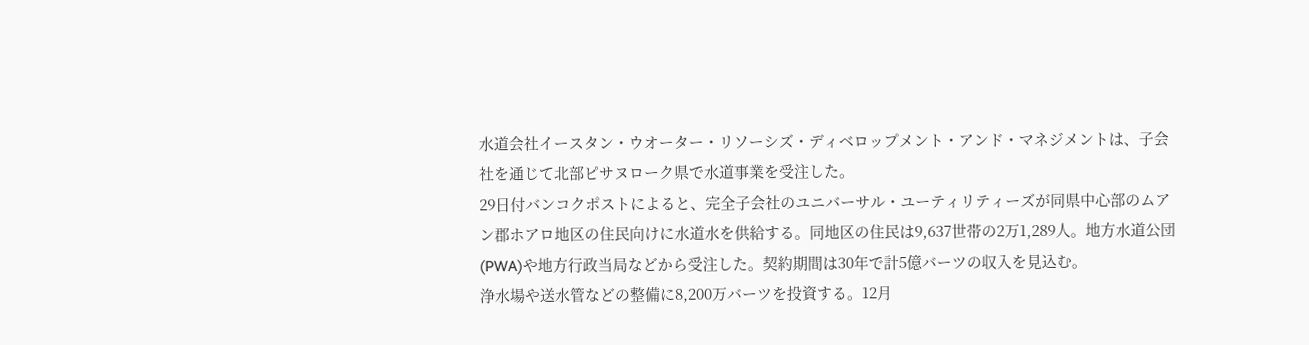水道会社イースタン・ウオーター・リソーシズ・ディベロップメント・アンド・マネジメントは、子会社を通じて北部ピサヌローク県で水道事業を受注した。
29日付バンコクポストによると、完全子会社のユニバーサル・ユーティリティーズが同県中心部のムアン郡ホアロ地区の住民向けに水道水を供給する。同地区の住民は9,637世帯の2万1,289人。地方水道公団(PWA)や地方行政当局などから受注した。契約期間は30年で計5億バーツの収入を見込む。
浄水場や送水管などの整備に8,200万バーツを投資する。12月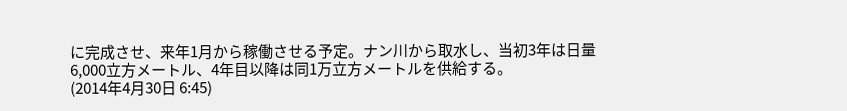に完成させ、来年1月から稼働させる予定。ナン川から取水し、当初3年は日量6,000立方メートル、4年目以降は同1万立方メートルを供給する。
(2014年4月30日 6:45)